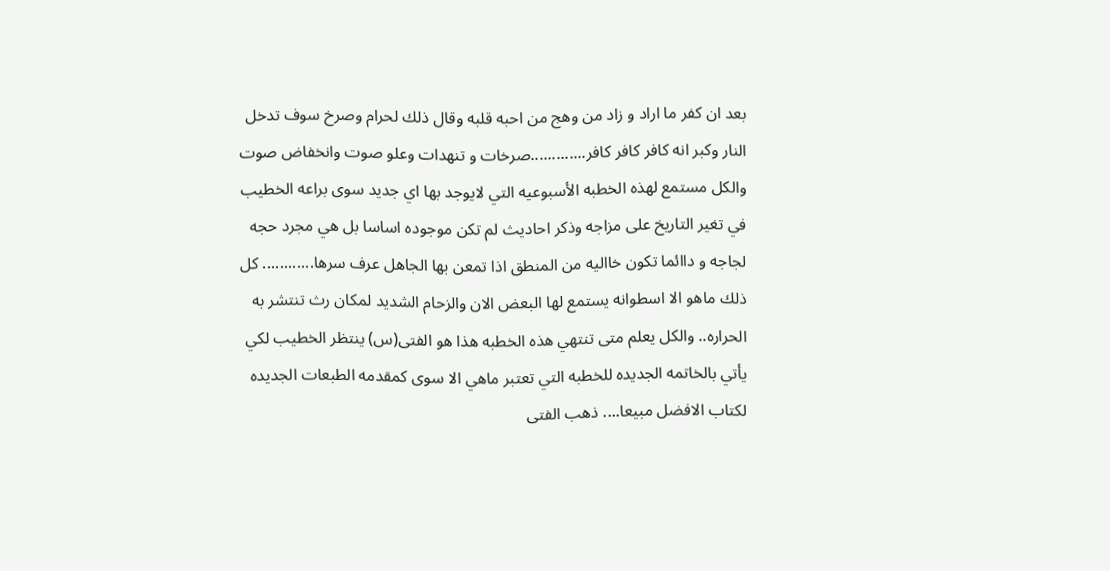بعد ان كفر ما اراد و زاد من وهج من احبه قلبه وقال ذلك لحرام وصرخ سوف تدخل النار وكبر انه كافر كافر كافر.............صرخات و تنهدات وعلو صوت وانخفاض صوت والكل مستمع لهذه الخطبه الأسبوعيه التي لايوجد بها اي جديد سوى براعه الخطيب في تغير التاريخ على مزاجه وذكر احاديث لم تكن موجوده اساسا بل هي مجرد حجه لجاجه و داائما تكون خااليه من المنطق اذا تمعن بها الجاهل عرف سرها............ كل ذلك ماهو الا اسطوانه يستمع لها البعض الان والزحام الشديد لمكان رث تنتشر به الحراره.. والكل يعلم متى تنتهي هذه الخطبه هذا هو الفتى(س) ينتظر الخطيب لكي يأتي بالخاتمه الجديده للخطبه التي تعتبر ماهي الا سوى كمقدمه الطبعات الجديده لكتاب الافضل مبيعا.... ذهب الفتى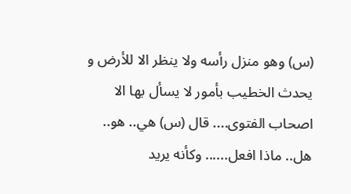(س) وهو منزل رأسه ولا ينظر الا للأرض و يحدث الخطيب بأمور لا يسأل بها الا اصحاب الفتوى.... قال (س) هي.. هو.. هل.. ماذا افعل...... وكأنه يريد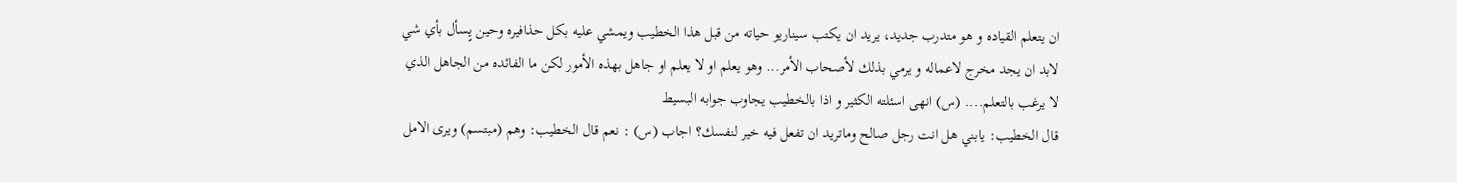ان يتعلم القياده و هو متدرب جديد، يريد ان يكتب سيناريو حياته من قبل هذا الخطيب ويمشي عليه بكل حذافيره وحين يٍسأل بأي شي لابد ان يجد مخرج لاعماله و يرمي بذلك لأصحاب الأمر... وهو يعلم او لا يعلم او جاهل بهذه الأمور لكن ما الفائده من الجاهل الذي لا يرغب بالتعلم.... (س) انهى اسئلته الكثير و اذا بالخطيب يجاوب جوابه البسيط
قال الخطيب: يابني هل انت رجل صالح وماتريد ان تفعل فيه خير لنفسك؟ اجاب (س) : نعم قال الخطيب: وهم (مبتسم) ويرى الامل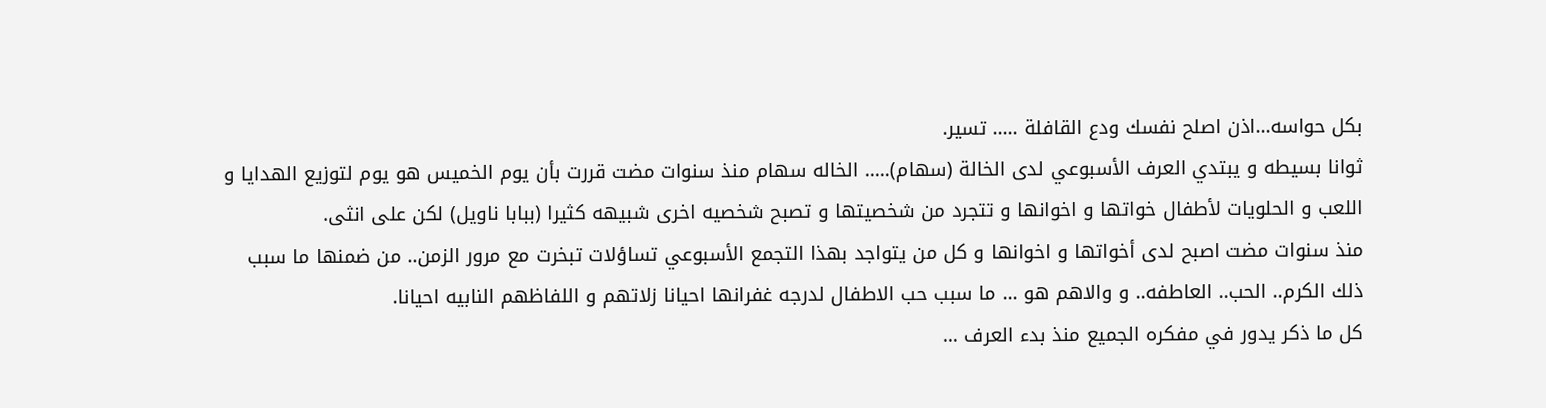بكل حواسه...اذن اصلح نفسك ودع القافلة ..... تسير.
ثوانا بسيطه و يبتدي العرف الأسبوعي لدى الخالة (سهام)….. الخاله سهام منذ سنوات مضت قررت بأن يوم الخميس هو يوم لتوزيع الهدايا و اللعب و الحلويات لأطفال خواتها و اخوانها و تتجرد من شخصيتها و تصبح شخصيه اخرى شبيهه كثيرا (ببابا ناويل) لكن على انثى.
منذ سنوات مضت اصبح لدى أخواتها و اخوانها و كل من يتواجد بهذا التجمع الأسبوعي تساؤلات تبخرت مع مرور الزمن.. من ضمنها ما سبب ذلك الكرم.. الحب.. العاطفه.. و والاهم هو … ما سبب حب الاطفال لدرجه غفرانها احيانا زلاتهم و اللفاظهم النابيه احيانا.
كل ما ذكر يدور في مفكره الجميع منذ بدء العرف …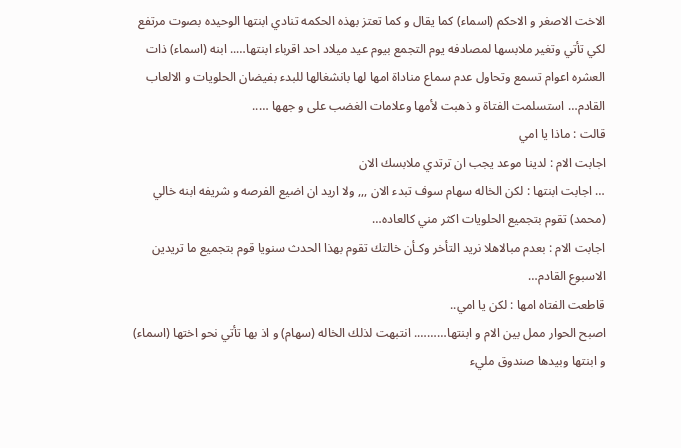الاخت الاصغر و الاحكم (اسماء) كما يقال و كما تعتز بهذه الحكمه تنادي ابنتها الوحيده بصوت مرتفع لكي تأتي وتغير ملابسها لمصادفه يوم التجمع بيوم عيد ميلاد احد اقرباء ابنتها….. ابنه (اسماء) ذات العشره اعوام تسمع وتحاول عدم سماع مناداة امها لها بانشغالها للبدء بفيضان الحلويات و الالعاب القادم… استسلمت الفتاة و ذهبت لأمها وعلامات الغضب على و جهها …..
قالت : ماذا يا امي
اجابت الام : لدينا موعد يجب ان ترتدي ملابسك الان
… اجابت ابنتها : لكن الخاله سهام سوف تبدء الان ,,, ولا اريد ان اضيع الفرصه و شريفه ابنه خالي (محمد) تقوم بتجميع الحلويات اكثر مني كالعاده…
اجابت الام : بعدم مبالاهلا نريد التأخر وكـأن خالتك تقوم بهذا الحدث سنويا قوم بتجميع ما تريدين الاسبوع القادم…
قاطعت الفتاه امها : لكن يا امي..
اصبح الحوار ممل بين الام و ابنتها………. انتبهت لذلك الخاله (سهام) و اذ بها تأتي نحو اختها (اسماء) و ابنتها وبيدها صندوق مليء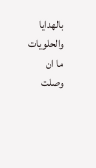بالهدايا والحلويات ما ان وصلت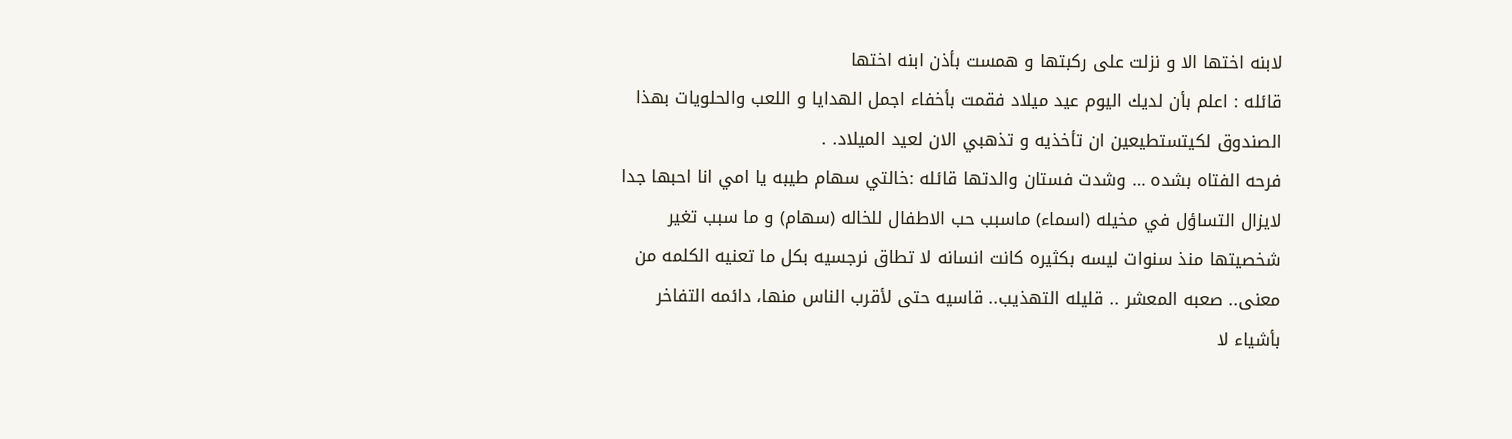لابنه اختها الا و نزلت على ركبتها و همست بأذن ابنه اختها
قائله : اعلم بأن لديك اليوم عيد ميلاد فقمت بأخفاء اجمل الهدايا و اللعب والحلويات بهذا الصندوق لكيتستطيعين ان تأخذيه و تذهبي الان لعيد الميلاد. .
فرحه الفتاه بشده … وشدت فستان والدتها قائله :خالتي سهام طيبه يا امي انا احبها جدا
لايزال التساؤل في مخيله (اسماء) ماسبب حب الاطفال للخاله (سهام) و ما سبب تغير شخصيتها منذ سنوات ليسه بكثيره كانت انسانه لا تطاق نرجسيه بكل ما تعنيه الكلمه من معنى.. صعبه المعشر .. قليله التهذيب.. قاسيه حتى لأقرب الناس منها، دائمه التفاخر بأشياء لا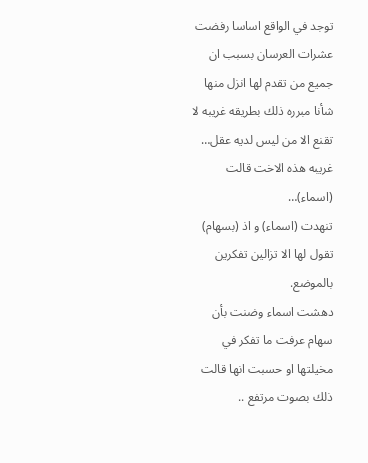توجد في الواقع اساسا رفضت عشرات العرسان بسبب ان جميع من تقدم لها انزل منها شأنا مبرره ذلك بطريقه غريبه لا تقنع الا من ليس لديه عقل… غريبه هذه الاخت قالت (اسماء)…
تنهدت (اسماء) و اذ (بسهام) تقول لها الا تزالين تفكرين بالموضع.
دهشت اسماء وضنت بأن سهام عرفت ما تفكر في مخيلتها او حسبت انها قالت ذلك بصوت مرتفع ..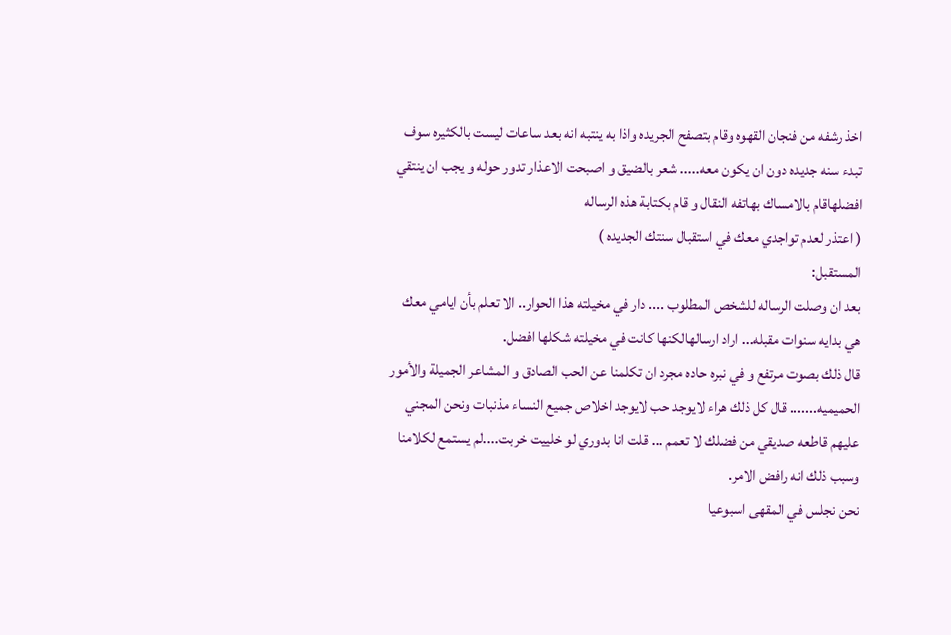اخذ رشفه من فنجان القهوه وقام بتصفح الجريده واذا به ينتبه انه بعد ساعات ليست بالكثيره سوف تبدء سنه جديده دون ان يكون معه..... شعر بالضيق و اصبحت الاعذار تدور حوله و يجب ان ينتقي افضلهاقام بالامساك بهاتفه النقال و قام بكتابة هذه الرساله
( اعتذر لعدم تواجدي معك في استقبال سنتك الجديده )
المستقبل:
بعد ان وصلت الرساله للشخص المطلوب .... دار في مخيلته هذا الحوار.. الا تعلم بأن ايامي معك هي بدايه سنوات مقبله... اراد ارسالهالكنها كانت في مخيلته شكلها افضل.
قال ذلك بصوت مرتفع و في نبره حاده مجرد ان تكلمنا عن الحب الصادق و المشاعر الجميلة والأمور الحميميه....... قال كل ذلك هراء لايوجد حب لايوجد اخلاص جميع النساء مذنبات ونحن المجني عليهم قاطعه صديقي من فضلك لا تعمم ... قلت انا بدوري لو خلييت خربت....لم يستمع لكلامنا وسبب ذلك انه رافض الامر.
نحن نجلس في المقهى اسبوعيا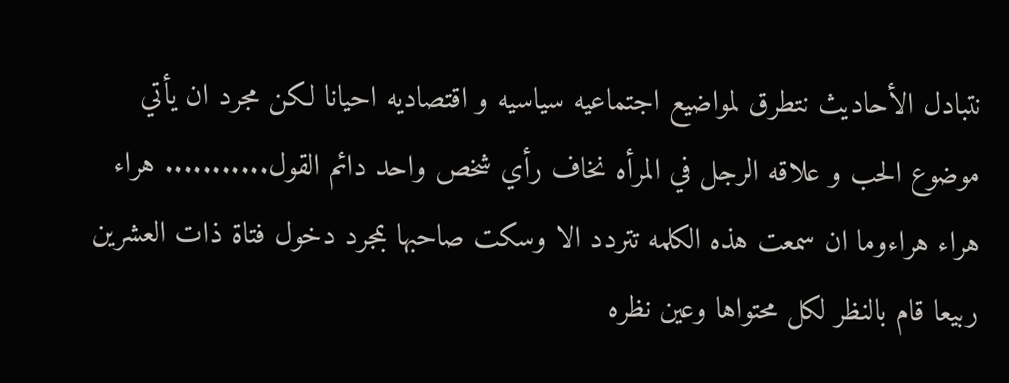نتبادل الأحاديث نتطرق لمواضيع اجتماعيه سياسيه و اقتصاديه احيانا لكن مجرد ان يأتي موضوع الحب و علاقه الرجل في المرأه نخاف رأي شخص واحد دائم القول........... هراء هراء هراءوما ان سمعت هذه الكلمه تتردد الا وسكت صاحبها بمجرد دخول فتاة ذات العشرين ربيعا قام بالنظر لكل محتواها وعين نظره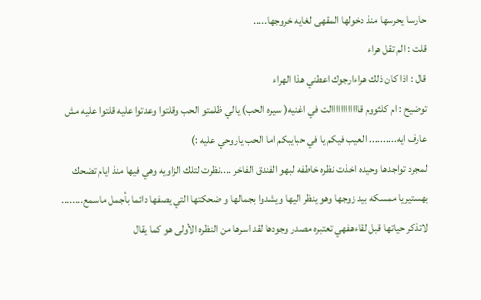حارسا يحرسها منذ دخولها المقهى لغايه خروجها.....
قلت : الم تقل هراء
قال : اذا كان ذلك هراءارجوك اعطني هذا الهراء
توضيح : ام كلثووم قاااااااااااالت في اغنيه( سيره الحب) يالي ظلمتو الحب وقلتوا وعدتوا عليه قلتوا عليه مش عارف ايه.......... العيب فيكم يا في حبايبكم اما الحب ياروحي عليه :)
لمجرد تواجدها وحيده اخذت نظره خاطفه لبهو الفندق الفاخر ....نظرت لتلك الزاويه وهي فيها منذ ايام تضحك بهستيريا ممسكه بيد زوجها وهو ينظر اليها ويشدوا بجمالها و ضحكتها التي يصفها دائما بأجمل ماسمع........ لاتذكر حياتها قبل لقاءهفهي تعتبره مصدر وجودها لقد اسرها من النظره الأولى هو كما يقال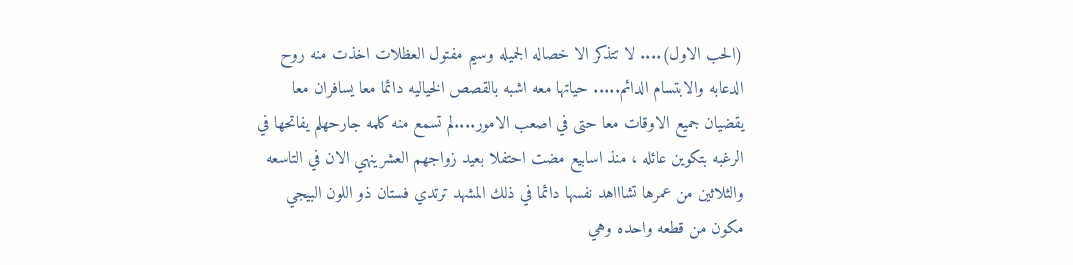(الحب الاول).... لا تتذكر الا خصاله الجميله وسيم مفتول العظلات اخذت منه روح الدعابه والابتسام الدائم..... حياتها معه اشبه بالقصص الخياليه دائما معا يسافران معا يقضيان جميع الاوقات معا حتى في اصعب الامور....لم تسمع منه كلمه جارحهلم يفاتحها في الرغبه بتكوين عائله ، منذ اسابيع مضت احتفلا بعيد زواجهم العشرينهي الان في التاسعه والثلاثين من عمرها تشاااهد نفسها دائما في ذلك المشهد ترتدي فستان ذو اللون البيجي مكون من قطعه واحده وهي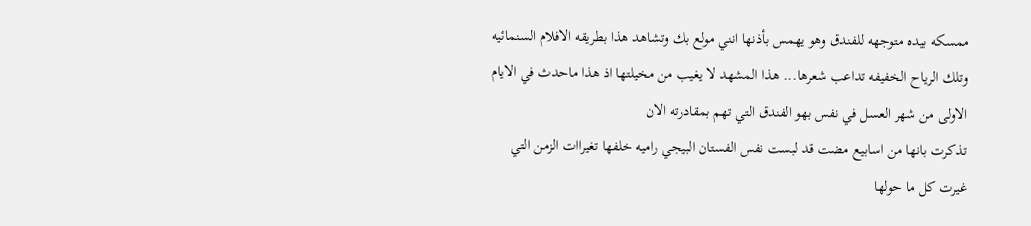ممسكه بيده متوجهه للفندق وهو يهمس بأذنها انني مولع بك وتشاهد هذا بطريقه الافلام السنمائيه وتلك الرياح الخفيفه تداعب شعرها... هذا المشهد لا يغيب من مخيلتها اذ هذا ماحدث في الايام الاولى من شهر العسل في نفس بهو الفندق التي تهم بمقادرته الان
تذكرت بانها من اسابيع مضت قد لبست نفس الفستان البيجي راميه خلفها تغيراات الزمن التي غيرت كل ما حولها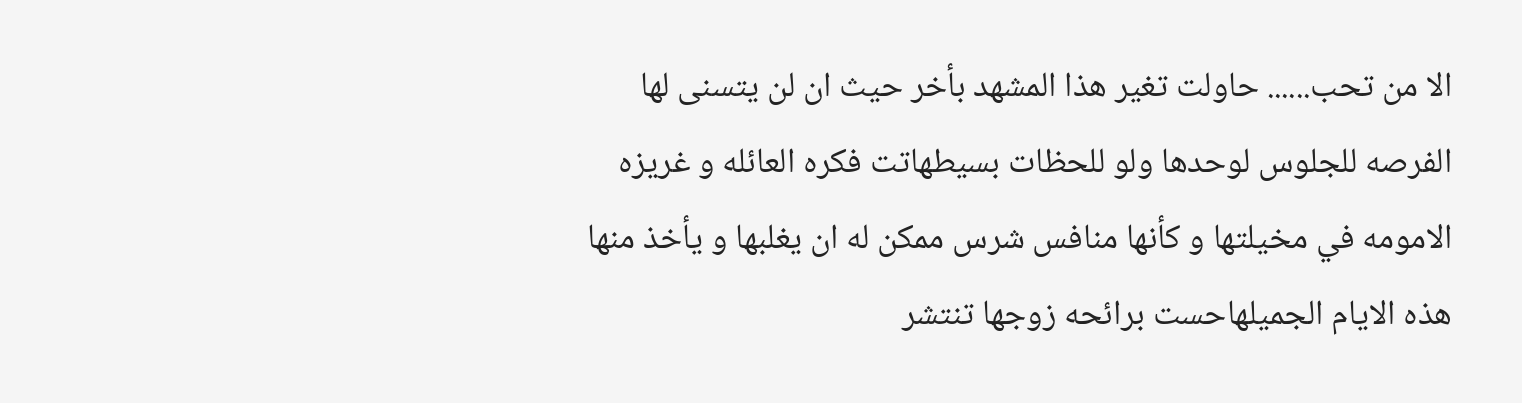الا من تحب...... حاولت تغير هذا المشهد بأخر حيث ان لن يتسنى لها الفرصه للجلوس لوحدها ولو للحظات بسيطهاتت فكره العائله و غريزه الامومه في مخيلتها و كأنها منافس شرس ممكن له ان يغلبها و يأخذ منها هذه الايام الجميلهاحست برائحه زوجها تنتشر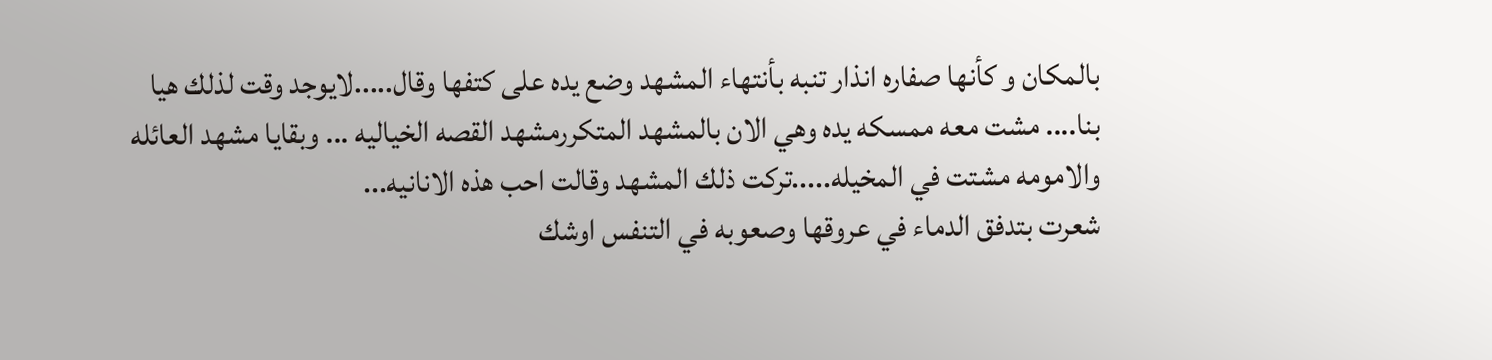بالمكان و كأنها صفاره انذار تنبه بأنتهاء المشهد وضع يده على كتفها وقال.....لايوجد وقت لذلك هيا بنا.... مشت معه ممسكه يده وهي الان بالمشهد المتكررمشهد القصه الخياليه ... وبقايا مشهد العائله والامومه مشتت في المخيله.....تركت ذلك المشهد وقالت احب هذه الانانيه...
شعرت بتدفق الدماء في عروقها وصعوبه في التنفس اوشك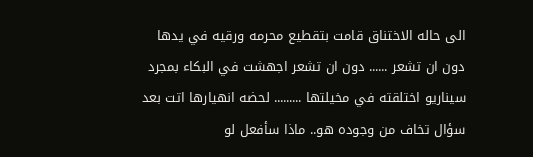الى حاله الاختناق قامت بتقطيع محرمه ورقيه في يدها دون ان تشعر ...... دون ان تشعر اجهشت في البكاء بمجرد سيناريو اختلقته في مخيلتها ......... لحضه انهيارها اتت بعد سؤال تخاف من وجوده هو.. ماذا سأفعل لو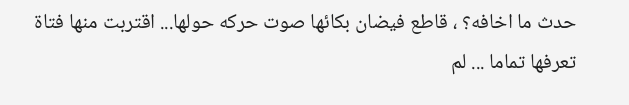حدث ما اخافه؟ ، قاطع فيضان بكائها صوت حركه حولها... اقتربت منها فتاة تعرفها تماما ... لم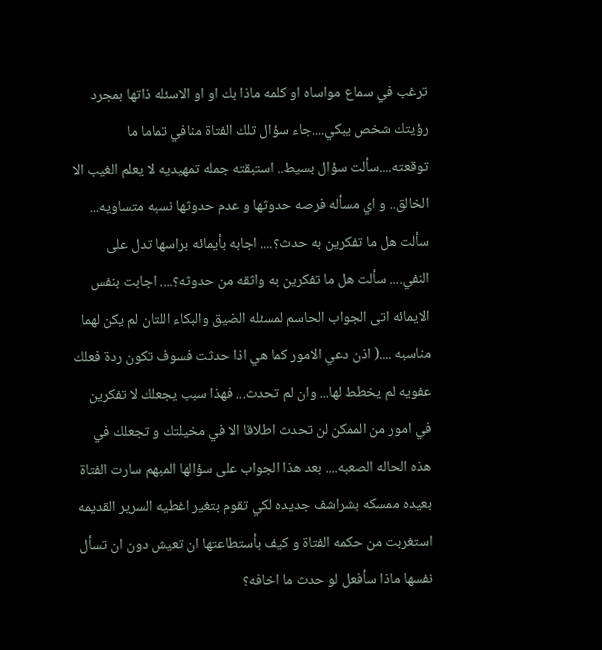ترغب في سماع مواساه او كلمه ماذا بك او او الاسئله ذاتها بمجرد رؤيتك شخص يبكي....جاء سؤال تلك الفتاة منافي تماما ما توقعته....سألت سؤال بسيط.. استبقته جمله تمهيديه لا يعلم الغيب الا الخالق.. و اي مسأله فرصه حدوثها و عدم حدوثها نسبه متساويه... سألت هل ما تفكرين به حدث؟.... اجابه بأيمائه براسها تدل على النفي.... سألت هل ما تفكرين به واثقه من حدوثه؟.... اجابت بنفس الايمائه اتى الجواب الحاسم لمسئله الضيق والبكاء اللتان لم يكن لهما مناسبه ....( اذن دعي الامور كما هي اذا حدثت فسوف تكون ردة فعلك عفويه لم يخطط لها... وان لم تحدث... فهذا سبب يجعلك لا تفكرين في امور من الممكن لن تحدث اطلاقا الا في مخيلتك و تجعلك في هذه الحاله الصعبه.... بعد هذا الجواب على سؤالها المبهم سارت الفتاة بعيده ممسكه بشراشف جديده لكي تقوم بتغير اغطيه السرير القديمه استغربت من حكمه الفتاة و كيف بأستطاعتها ان تعيش دون ان تسأل نفسها ماذا سأفعل لو حدث ما اخافه؟